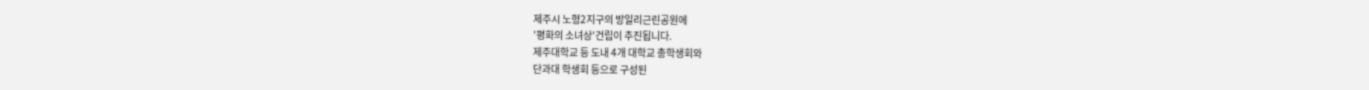제주시 노형2지구의 방일리근린공원에
'평화의 소녀상'건립이 추진됩니다.
제주대학교 등 도내 4개 대학교 총학생회와
단과대 학생회 등으로 구성된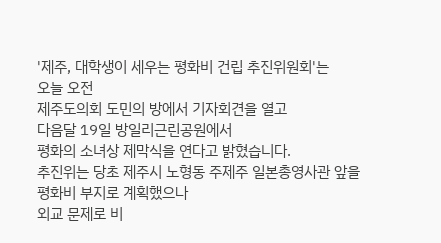'제주, 대학생이 세우는 평화비 건립 추진위원회'는
오늘 오전
제주도의회 도민의 방에서 기자회견을 열고
다음달 19일 방일리근린공원에서
평화의 소녀상 제막식을 연다고 밝혔습니다.
추진위는 당초 제주시 노형동 주제주 일본총영사관 앞을
평화비 부지로 계획했으나
외교 문제로 비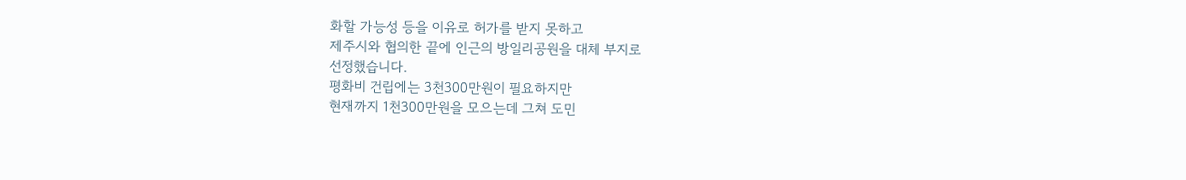화할 가능성 등을 이유로 허가를 받지 못하고
제주시와 협의한 끝에 인근의 방일리공원을 대체 부지로
선정했습니다.
평화비 건립에는 3천300만원이 필요하지만
현재까지 1천300만원을 모으는데 그쳐 도민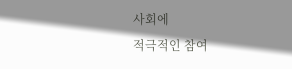사회에
적극적인 참여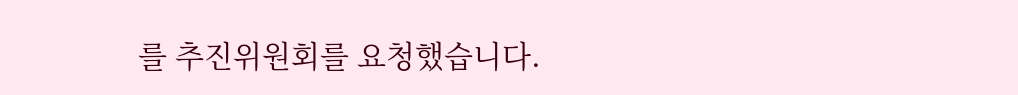를 추진위원회를 요청했습니다.